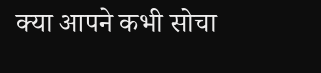क्या आपने कभी सोचा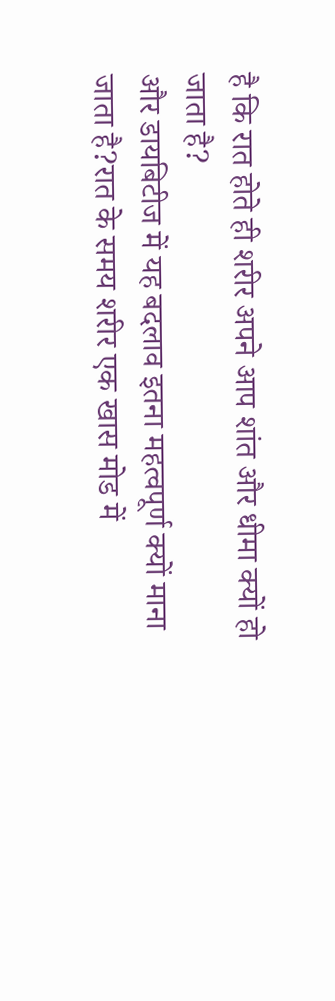है कि रात होते ही शरीर अपने आप शांत और धीमा क्यों हो जाता है?
और डायबिटीज में यह बदलाव इतना महत्वपूर्ण क्यों माना जाता है?रात के समय शरीर एक खास मोड में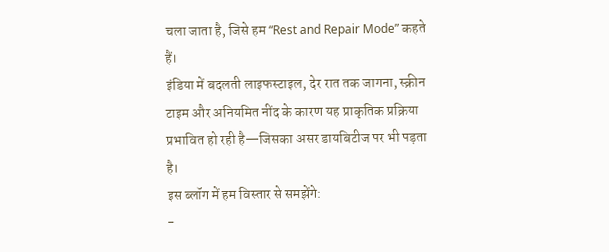चला जाता है, जिसे हम “Rest and Repair Mode” कहते हैं।
इंडिया में बदलती लाइफस्टाइल, देर रात तक जागना, स्क्रीन टाइम और अनियमित नींद के कारण यह प्राकृतिक प्रक्रिया प्रभावित हो रही है—जिसका असर डायबिटीज पर भी पड़ता है।
इस ब्लॉग में हम विस्तार से समझेंगे:
-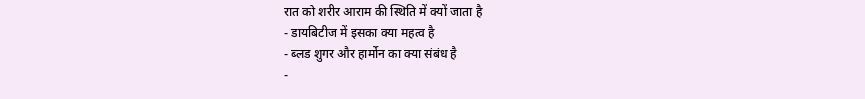रात को शरीर आराम की स्थिति में क्यों जाता है
- डायबिटीज में इसका क्या महत्व है
- ब्लड शुगर और हार्मोन का क्या संबंध है
-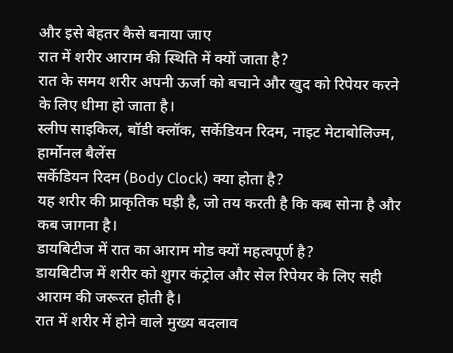और इसे बेहतर कैसे बनाया जाए
रात में शरीर आराम की स्थिति में क्यों जाता है?
रात के समय शरीर अपनी ऊर्जा को बचाने और खुद को रिपेयर करने के लिए धीमा हो जाता है।
स्लीप साइकिल, बॉडी क्लॉक, सर्केडियन रिदम, नाइट मेटाबोलिज्म, हार्मोनल बैलेंस
सर्केडियन रिदम (Body Clock) क्या होता है?
यह शरीर की प्राकृतिक घड़ी है, जो तय करती है कि कब सोना है और कब जागना है।
डायबिटीज में रात का आराम मोड क्यों महत्वपूर्ण है?
डायबिटीज में शरीर को शुगर कंट्रोल और सेल रिपेयर के लिए सही आराम की जरूरत होती है।
रात में शरीर में होने वाले मुख्य बदलाव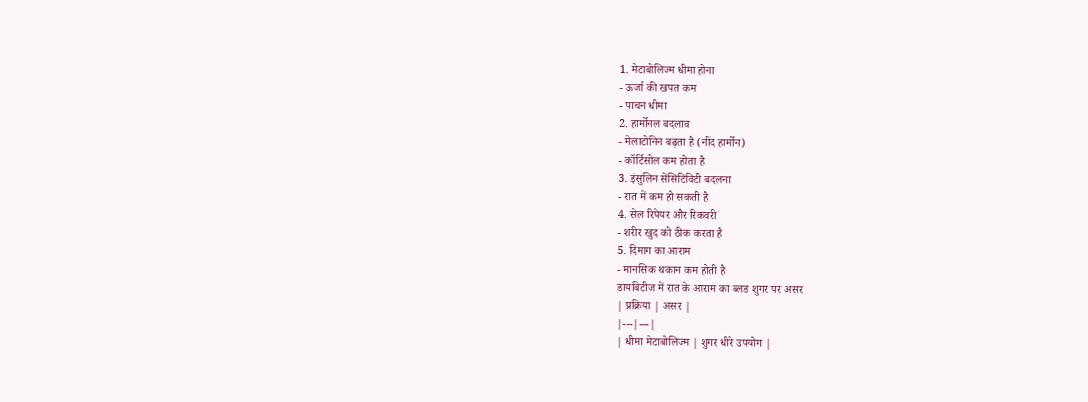1. मेटाबोलिज्म धीमा होना
- ऊर्जा की खपत कम
- पाचन धीमा
2. हार्मोनल बदलाव
- मेलाटोनिन बढ़ता है (नींद हार्मोन)
- कॉर्टिसोल कम होता है
3. इंसुलिन सेंसिटिविटी बदलना
- रात में कम हो सकती है
4. सेल रिपेयर और रिकवरी
- शरीर खुद को ठीक करता है
5. दिमाग का आराम
- मानसिक थकान कम होती है
डायबिटीज में रात के आराम का ब्लड शुगर पर असर
| प्रक्रिया | असर |
|---|---|
| धीमा मेटाबोलिज्म | शुगर धीरे उपयोग |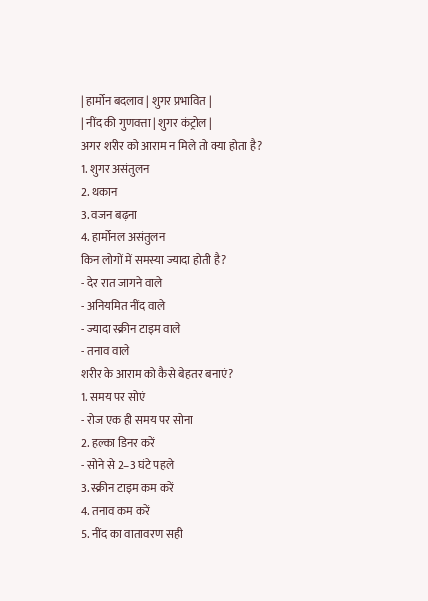| हार्मोन बदलाव | शुगर प्रभावित |
| नींद की गुणवत्ता | शुगर कंट्रोल |
अगर शरीर को आराम न मिले तो क्या होता है?
1. शुगर असंतुलन
2. थकान
3. वजन बढ़ना
4. हार्मोनल असंतुलन
किन लोगों में समस्या ज्यादा होती है?
- देर रात जागने वाले
- अनियमित नींद वाले
- ज्यादा स्क्रीन टाइम वाले
- तनाव वाले
शरीर के आराम को कैसे बेहतर बनाएं?
1. समय पर सोएं
- रोज एक ही समय पर सोना
2. हल्का डिनर करें
- सोने से 2–3 घंटे पहले
3. स्क्रीन टाइम कम करें
4. तनाव कम करें
5. नींद का वातावरण सही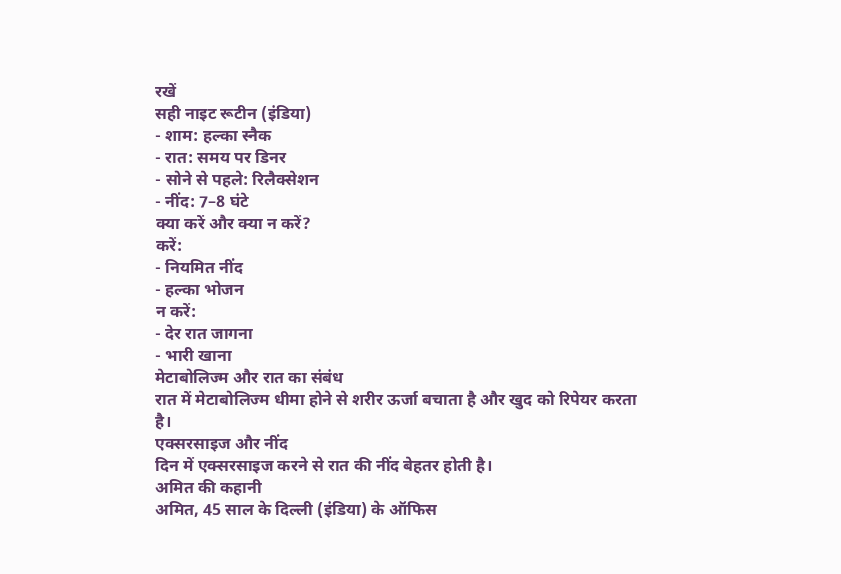रखें
सही नाइट रूटीन (इंडिया)
- शाम: हल्का स्नैक
- रात: समय पर डिनर
- सोने से पहले: रिलैक्सेशन
- नींद: 7–8 घंटे
क्या करें और क्या न करें?
करें:
- नियमित नींद
- हल्का भोजन
न करें:
- देर रात जागना
- भारी खाना
मेटाबोलिज्म और रात का संबंध
रात में मेटाबोलिज्म धीमा होने से शरीर ऊर्जा बचाता है और खुद को रिपेयर करता है।
एक्सरसाइज और नींद
दिन में एक्सरसाइज करने से रात की नींद बेहतर होती है।
अमित की कहानी
अमित, 45 साल के दिल्ली (इंडिया) के ऑफिस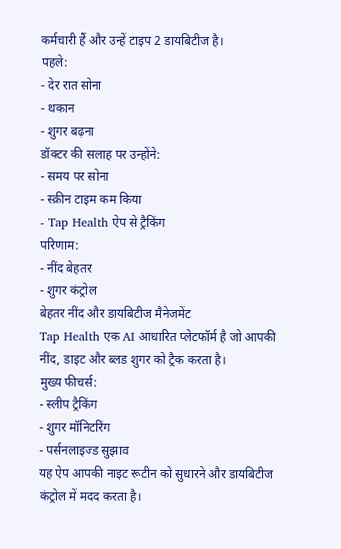कर्मचारी हैं और उन्हें टाइप 2 डायबिटीज है।
पहले:
- देर रात सोना
- थकान
- शुगर बढ़ना
डॉक्टर की सलाह पर उन्होंने:
- समय पर सोना
- स्क्रीन टाइम कम किया
- Tap Health ऐप से ट्रैकिंग
परिणाम:
- नींद बेहतर
- शुगर कंट्रोल
बेहतर नींद और डायबिटीज मैनेजमेंट
Tap Health एक AI आधारित प्लेटफॉर्म है जो आपकी नींद, डाइट और ब्लड शुगर को ट्रैक करता है।
मुख्य फीचर्स:
- स्लीप ट्रैकिंग
- शुगर मॉनिटरिंग
- पर्सनलाइज्ड सुझाव
यह ऐप आपकी नाइट रूटीन को सुधारने और डायबिटीज कंट्रोल में मदद करता है।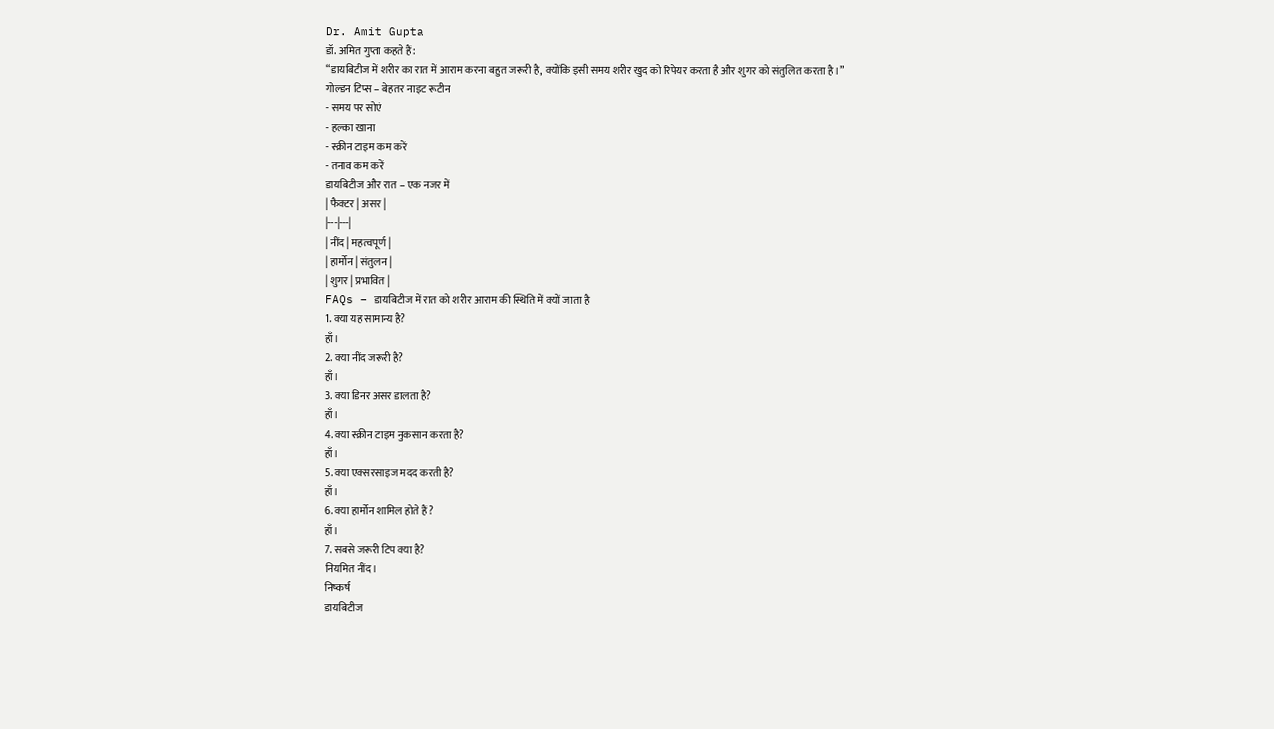Dr. Amit Gupta
डॉ. अमित गुप्ता कहते हैं:
“डायबिटीज में शरीर का रात में आराम करना बहुत जरूरी है, क्योंकि इसी समय शरीर खुद को रिपेयर करता है और शुगर को संतुलित करता है।”
गोल्डन टिप्स – बेहतर नाइट रूटीन
- समय पर सोएं
- हल्का खाना
- स्क्रीन टाइम कम करें
- तनाव कम करें
डायबिटीज और रात – एक नजर में
| फैक्टर | असर |
|---|---|
| नींद | महत्वपूर्ण |
| हार्मोन | संतुलन |
| शुगर | प्रभावित |
FAQs – डायबिटीज में रात को शरीर आराम की स्थिति में क्यों जाता है
1. क्या यह सामान्य है?
हाँ।
2. क्या नींद जरूरी है?
हाँ।
3. क्या डिनर असर डालता है?
हाँ।
4. क्या स्क्रीन टाइम नुकसान करता है?
हाँ।
5. क्या एक्सरसाइज मदद करती है?
हाँ।
6. क्या हार्मोन शामिल होते हैं?
हाँ।
7. सबसे जरूरी टिप क्या है?
नियमित नींद।
निष्कर्ष
डायबिटीज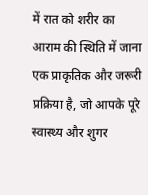में रात को शरीर का आराम की स्थिति में जाना एक प्राकृतिक और जरूरी प्रक्रिया है, जो आपके पूरे स्वास्थ्य और शुगर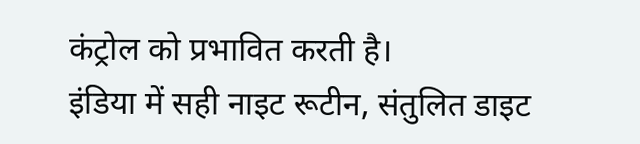कंट्रोल को प्रभावित करती है।
इंडिया में सही नाइट रूटीन, संतुलित डाइट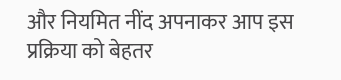और नियमित नींद अपनाकर आप इस प्रक्रिया को बेहतर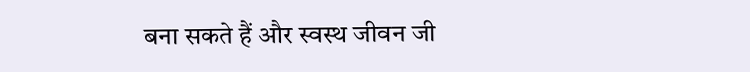बना सकते हैं और स्वस्थ जीवन जी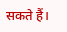सकते हैं।